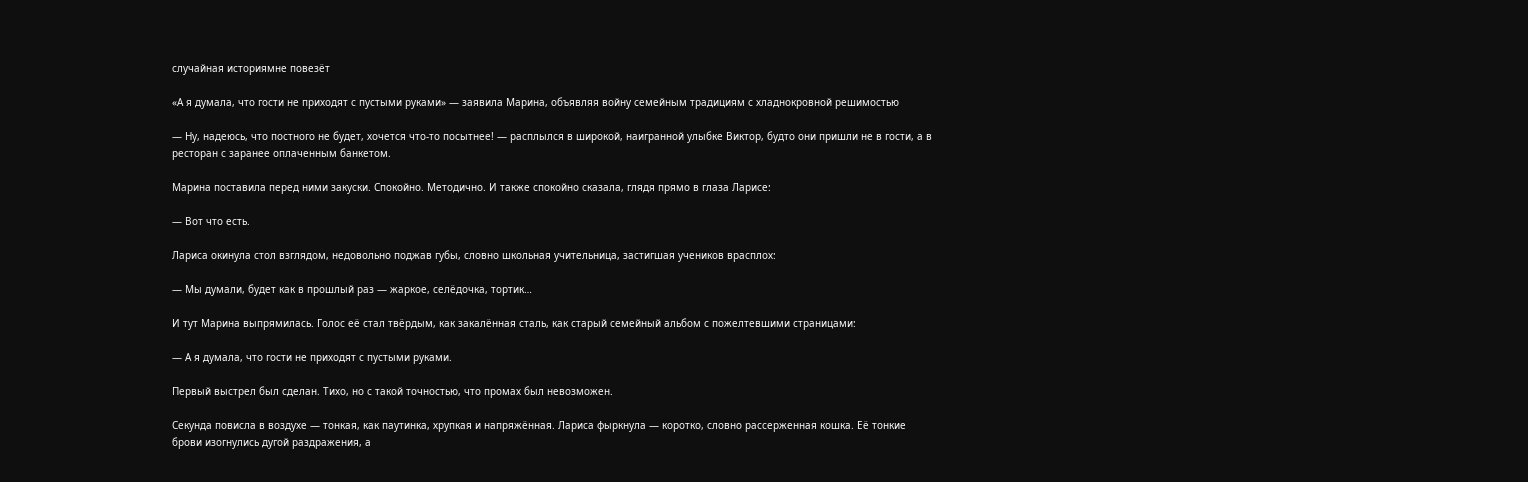случайная историямне повезёт

«А я думала, что гости не приходят с пустыми руками» — заявила Марина, объявляя войну семейным традициям с хладнокровной решимостью

— Ну, надеюсь, что постного не будет, хочется что-то посытнее! — расплылся в широкой, наигранной улыбке Виктор, будто они пришли не в гости, а в ресторан с заранее оплаченным банкетом.

Марина поставила перед ними закуски. Спокойно. Методично. И также спокойно сказала, глядя прямо в глаза Ларисе:

— Вот что есть.

Лариса окинула стол взглядом, недовольно поджав губы, словно школьная учительница, застигшая учеников врасплох:

— Мы думали, будет как в прошлый раз — жаркое, селёдочка, тортик…

И тут Марина выпрямилась. Голос её стал твёрдым, как закалённая сталь, как старый семейный альбом с пожелтевшими страницами:

— А я думала, что гости не приходят с пустыми руками.

Первый выстрел был сделан. Тихо, но с такой точностью, что промах был невозможен.

Секунда повисла в воздухе — тонкая, как паутинка, хрупкая и напряжённая. Лариса фыркнула — коротко, словно рассерженная кошка. Её тонкие брови изогнулись дугой раздражения, а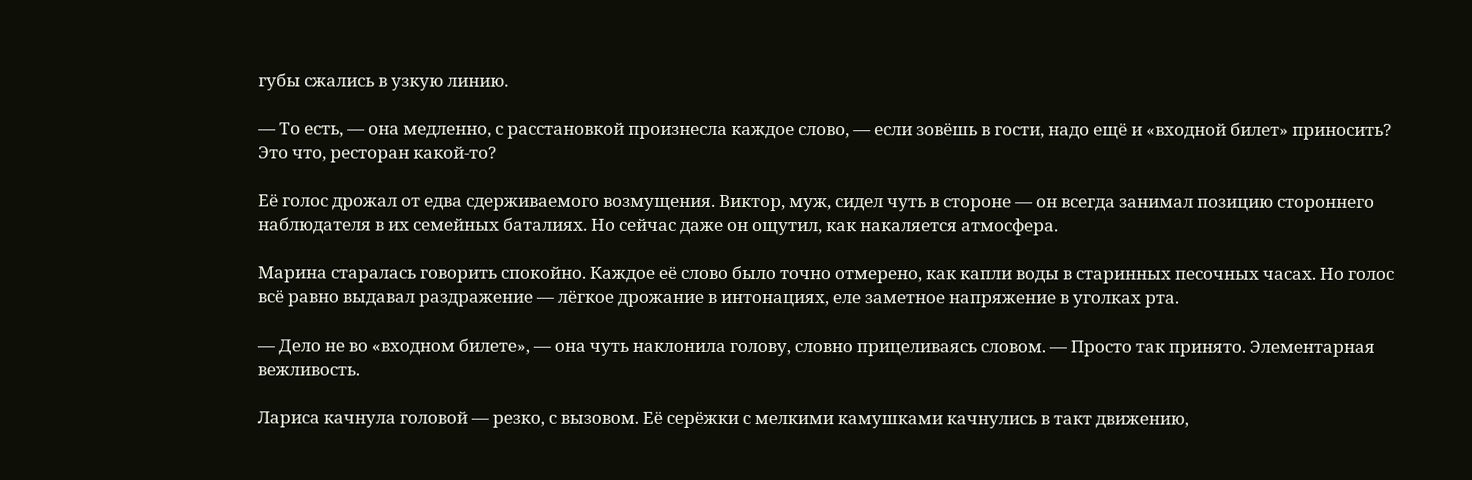губы сжались в узкую линию.

— То есть, — она медленно, с расстановкой произнесла каждое слово, — если зовёшь в гости, надо ещё и «входной билет» приносить? Это что, ресторан какой-то?

Её голос дрожал от едва сдерживаемого возмущения. Виктор, муж, сидел чуть в стороне — он всегда занимал позицию стороннего наблюдателя в их семейных баталиях. Но сейчас даже он ощутил, как накаляется атмосфера.

Марина старалась говорить спокойно. Каждое её слово было точно отмерено, как капли воды в старинных песочных часах. Но голос всё равно выдавал раздражение — лёгкое дрожание в интонациях, еле заметное напряжение в уголках рта.

— Дело не во «входном билете», — она чуть наклонила голову, словно прицеливаясь словом. — Просто так принято. Элементарная вежливость.

Лариса качнула головой — резко, с вызовом. Её серёжки с мелкими камушками качнулись в такт движению,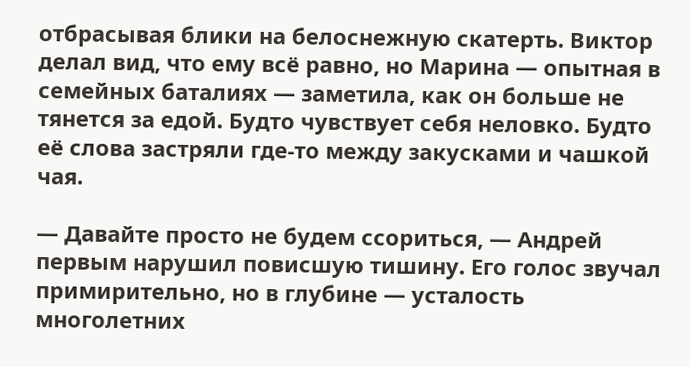отбрасывая блики на белоснежную скатерть. Виктор делал вид, что ему всё равно, но Марина — опытная в семейных баталиях — заметила, как он больше не тянется за едой. Будто чувствует себя неловко. Будто её слова застряли где-то между закусками и чашкой чая.

— Давайте просто не будем ссориться, — Андрей первым нарушил повисшую тишину. Его голос звучал примирительно, но в глубине — усталость многолетних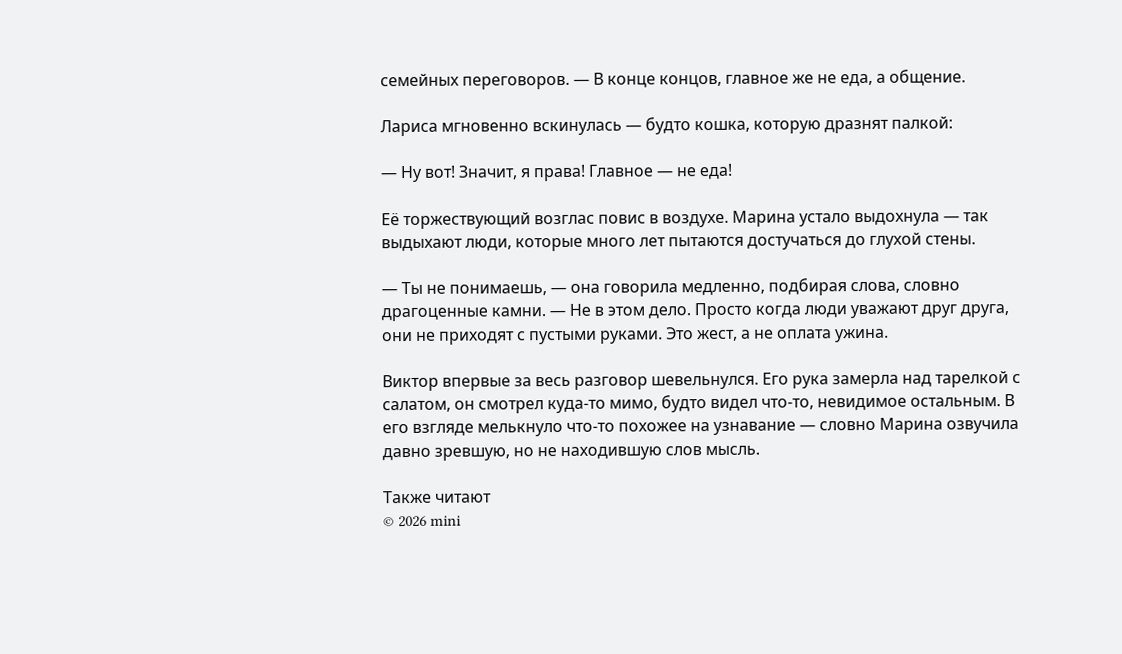семейных переговоров. — В конце концов, главное же не еда, а общение.

Лариса мгновенно вскинулась — будто кошка, которую дразнят палкой:

— Ну вот! Значит, я права! Главное — не еда!

Её торжествующий возглас повис в воздухе. Марина устало выдохнула — так выдыхают люди, которые много лет пытаются достучаться до глухой стены.

— Ты не понимаешь, — она говорила медленно, подбирая слова, словно драгоценные камни. — Не в этом дело. Просто когда люди уважают друг друга, они не приходят с пустыми руками. Это жест, а не оплата ужина.

Виктор впервые за весь разговор шевельнулся. Его рука замерла над тарелкой с салатом, он смотрел куда-то мимо, будто видел что-то, невидимое остальным. В его взгляде мелькнуло что-то похожее на узнавание — словно Марина озвучила давно зревшую, но не находившую слов мысль.

Также читают
© 2026 mini